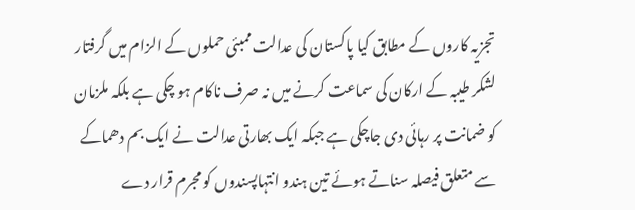تجزیہ کاروں کے مطابق کیا پاکستان کی عدالت ممبئی حملوں کے الزام میں گرفتار لشکر طیبہ کے ارکان کی سماعت کرنے میں نہ صرف ناکام ہو چکی ہے بلکہ ملزمان کو ضمانت پر رہائی دی جاچکی ہے جبکہ ایک بھارتی عدالت نے ایک بم دھماکے سے متعلق فیصلہ سناتے ہوئے تین ہندو انتہاپسندوں کو مجرم قرار دے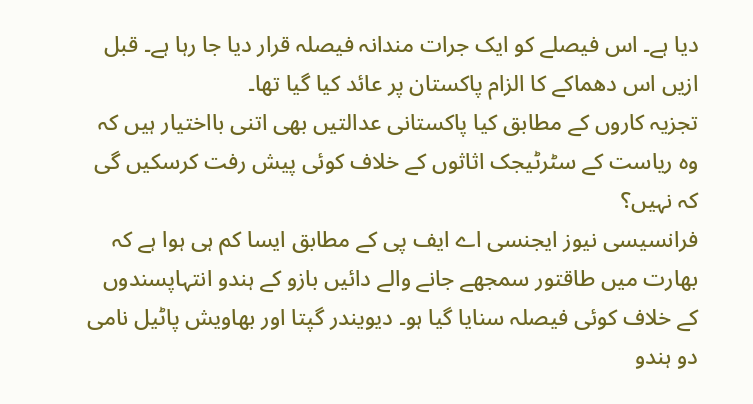دیا ہے۔ اس فیصلے کو ایک جرات مندانہ فیصلہ قرار دیا جا رہا ہے۔ قبل ازیں اس دھماکے کا الزام پاکستان پر عائد کیا گیا تھا۔
تجزیہ کاروں کے مطابق کیا پاکستانی عدالتیں بھی اتنی بااختیار ہیں کہ وہ ریاست کے سٹرٹیجک اثاثوں کے خلاف کوئی پیش رفت کرسکیں گی کہ نہیں؟
فرانسیسی نیوز ایجنسی اے ایف پی کے مطابق ایسا کم ہی ہوا ہے کہ بھارت میں طاقتور سمجھے جانے والے دائیں بازو کے ہندو انتہاپسندوں کے خلاف کوئی فیصلہ سنایا گیا ہو۔ دیویندر گپتا اور بھاویش پاٹیل نامی دو ہندو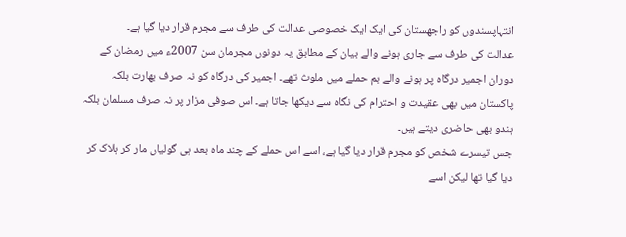انتہاپسندوں کو راجھستان کی ایک ایک خصوصی عدالت کی طرف سے مجرم قرار دیا گیا ہے۔
عدالت کی طرف سے جاری ہونے والے بیان کے مطابق یہ دونوں مجرمان سن 2007ء میں رمضان کے دوران اجمیر درگاہ پر ہونے والے بم حملے میں ملوث تھے۔ اجمیر کی درگاہ کو نہ صرف بھارت بلکہ پاکستان میں بھی عقیدت و احترام کی نگاہ سے دیکھا جاتا ہے۔ اس صوفی مزار پر نہ صرف مسلمان بلکہ ہندو بھی حاضری دیتے ہیں۔
جس تیسرے شخص کو مجرم قرار دیا گیا ہے، اسے اس حملے کے چند ماہ بعد ہی گولیاں مار کر ہلاک کر دیا گیا تھا لیکن اسے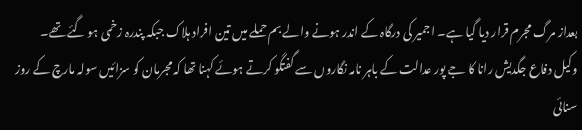بعداز مرگ مجرم قرار دیا گیا ہے۔ اجمیر کی درگاہ کے اندر ہونے والے بم حملے میں تین افراد ہلاک جبکہ پندرہ زخمی ہو گئے تھے۔
وکیل دفاع جگدیش رانا کا جے پور عدالت کے باہر نامہ نگاروں سے گفتگو کرتے ہوئے کہنا تھا کہ مجرمان کو سزائیں سولہ مارچ کے روز سنائی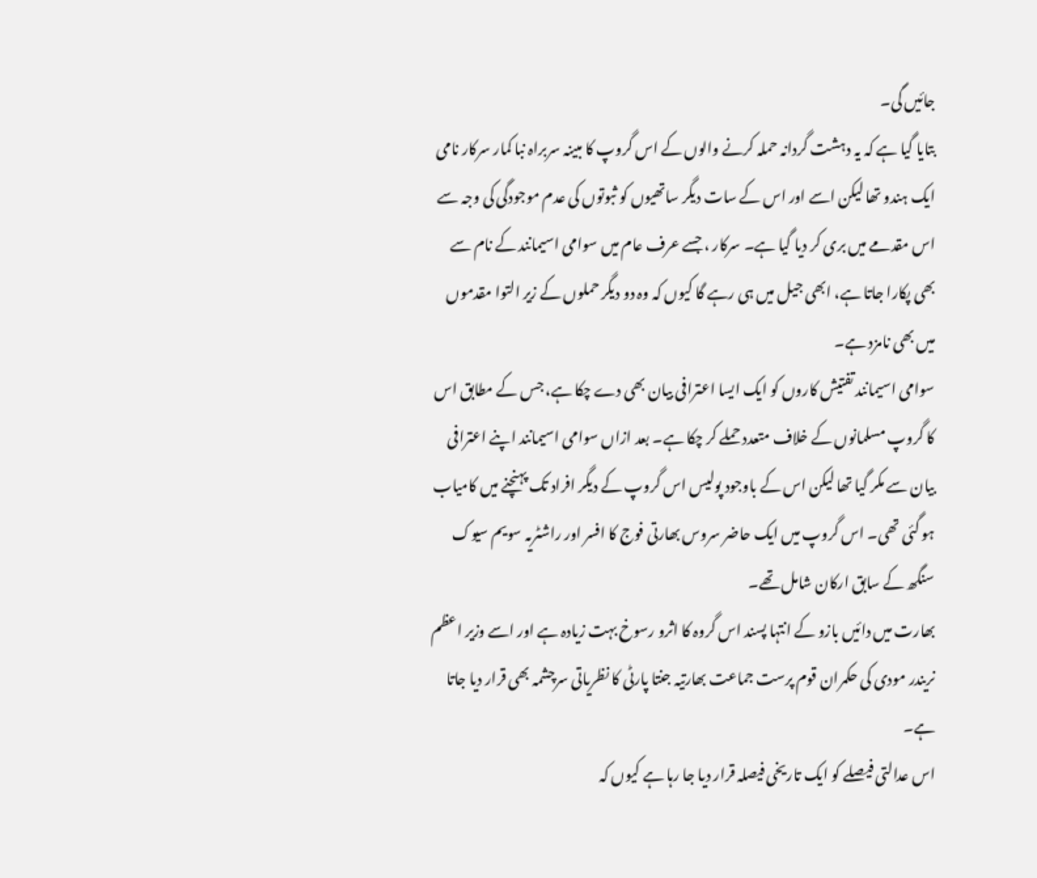جائیں گی۔
بتایا گیا ہے کہ یہ دہشت گردانہ حملہ کرنے والوں کے اس گروپ کا مبینہ سربراہ نبا کمار سرکار نامی ایک ہندو تھا لیکن اسے اور اس کے سات دیگر ساتھیوں کو ثبوتوں کی عدم موجودگی کی وجہ سے اس مقدمے میں بری کر دیا گیا ہے۔ سرکار ، جسے عرف عام میں سوامی اسیمانند کے نام سے بھی پکارا جاتا ہے، ابھی جیل میں ہی رہے گا کیوں کہ وہ دو دیگر حملوں کے زیر التوا مقدموں میں بھی نامزد ہے۔
سوامی اسیمانند تفتیش کاروں کو ایک ایسا اعترافی بیان بھی دے چکا ہے، جس کے مطابق اس کا گروپ مسلمانوں کے خلاف متعدد حملے کر چکا ہے۔ بعد ازاں سوامی اسیمانند اپنے اعترافی بیان سے مکر گیا تھا لیکن اس کے باوجود پولیس اس گروپ کے دیگر افراد تک پہنچنے میں کامیاب ہو گئی تھی۔ اس گروپ میں ایک حاضر سروس بھارتی فوج کا افسر اور راشٹریہ سویم سیوک سنگھ کے سابق ارکان شامل تھے۔
بھارت میں دائیں بازو کے انتہا پسند اس گروہ کا اثرو رسوخ بہت زیادہ ہے اور اسے وزیر اعظم نریندر مودی کی حکمران قوم پرست جماعت بھارتیہ جنتا پارٹی کا نظریاتی سرچشمہ بھی قرار دیا جاتا ہے۔
اس عدالتی فیصلے کو ایک تاریخی فیصلہ قرار دیا جا رہا ہے کیوں کہ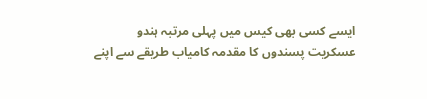ایسے کسی بھی کیس میں پہلی مرتبہ ہندو عسکریت پسندوں کا مقدمہ کامیاب طریقے سے اپنے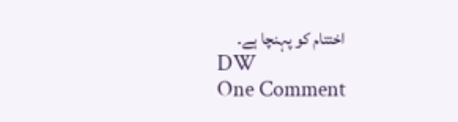اختتام کو پہنچا ہے۔
DW
One Comment